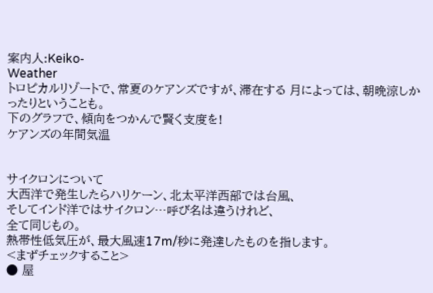案内人:Keiko-
Weather
トロピカルリゾートで、常夏のケアンズですが、滞在する 月によっては、朝晩涼しかったりということも。
下のグラフで、傾向をつかんで賢く支度を!
ケアンズの年間気温


サイクロンについて
大西洋で発生したらハリケーン、北太平洋西部では台風、
そしてインド洋ではサイクロン…呼び名は違うけれど、
全て同じもの。
熱帯性低気圧が、最大風速17m/秒に発達したものを指します。
<まずチェックすること>
● 屋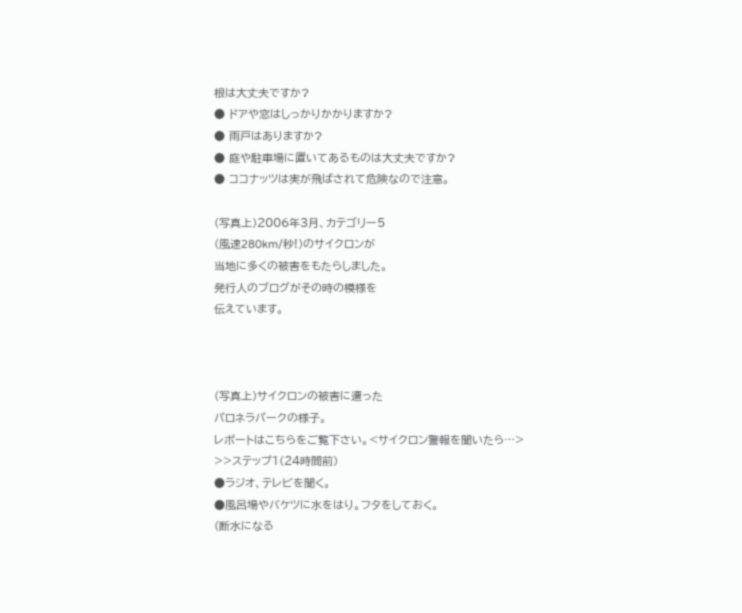根は大丈夫ですか?
● ドアや窓はしっかりかかりますか?
● 雨戸はありますか?
● 庭や駐車場に置いてあるものは大丈夫ですか?
● ココナッツは実が飛ばされて危険なので注意。

(写真上)2006年3月、カテゴリー5
(風速280km/秒!)のサイクロンが
当地に多くの被害をもたらしました。
発行人のブログがその時の模様を
伝えています。



(写真上)サイクロンの被害に遭った
パロネラパークの様子。
レポートはこちらをご覧下さい。<サイクロン警報を聞いたら…>
>>ステップ1(24時間前)
●ラジオ、テレビを聞く。
●風呂場やバケツに水をはり。フタをしておく。
(断水になる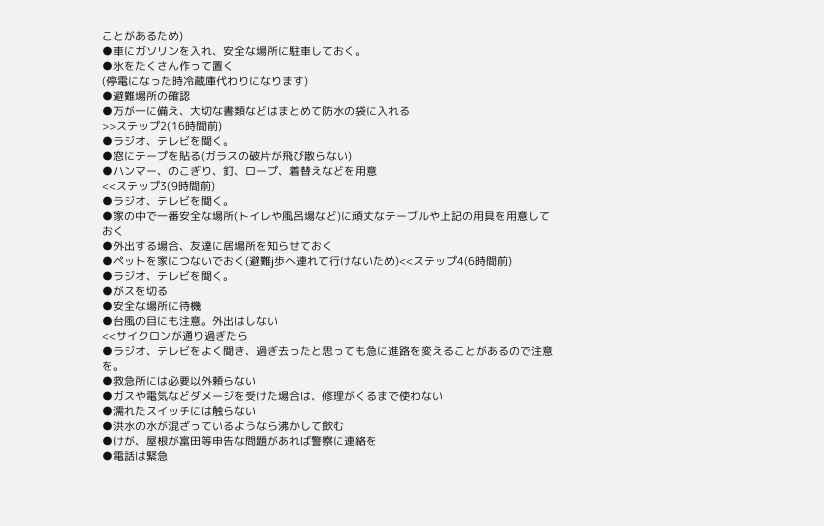ことがあるため)
●車にガソリンを入れ、安全な場所に駐車しておく。
●氷をたくさん作って置く
(停電になった時冷蔵庫代わりになります)
●避難場所の確認
●万が一に備え、大切な書類などはまとめて防水の袋に入れる
>>ステップ2(16時間前)
●ラジオ、テレビを聞く。
●窓にテープを貼る(ガラスの破片が飛び散らない)
●ハンマー、のこぎり、釘、ロープ、着替えなどを用意
<<ステップ3(9時間前)
●ラジオ、テレビを聞く。
●家の中で一番安全な場所(トイレや風呂場など)に頑丈なテーブルや上記の用具を用意しておく
●外出する場合、友達に居場所を知らせておく
●ペットを家につないでおく(避難j歩へ連れて行けないため)<<ステップ4(6時間前)
●ラジオ、テレビを聞く。
●がスを切る
●安全な場所に待機
●台風の目にも注意。外出はしない
<<サイクロンが通り過ぎたら
●ラジオ、テレビをよく聞き、過ぎ去ったと思っても急に進路を変えることがあるので注意を。
●救急所には必要以外頼らない
●ガスや電気などダメージを受けた場合は、修理がくるまで使わない
●濡れたスイッチには触らない
●洪水の水が混ざっているようなら沸かして飲む
●けが、屋根が富田等申告な問題があれば警察に連絡を
●電話は緊急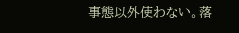事態以外使わない。落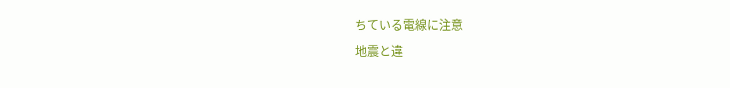ちている電線に注意
地震と違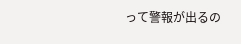って警報が出るの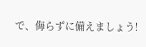で、侮らずに備えましょう!